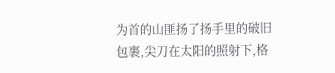为首的山匪扬了扬手里的破旧包裹,尖刀在太阳的照射下,格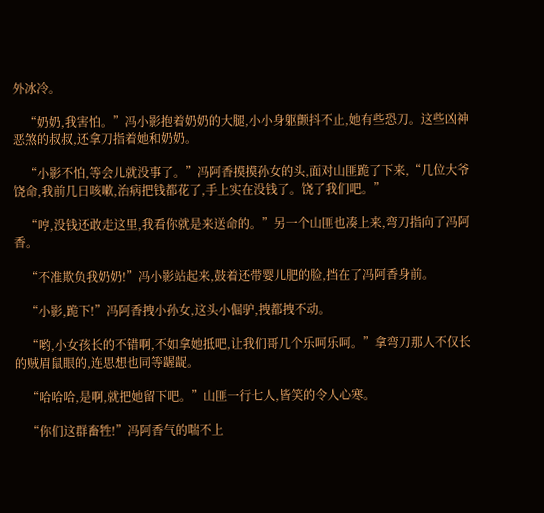外冰冷。

    “奶奶,我害怕。”冯小影抱着奶奶的大腿,小小身躯颤抖不止,她有些恐刀。这些凶神恶煞的叔叔,还拿刀指着她和奶奶。

    “小影不怕,等会儿就没事了。”冯阿香摸摸孙女的头,面对山匪跪了下来,“几位大爷饶命,我前几日咳嗽,治病把钱都花了,手上实在没钱了。饶了我们吧。”

    “哼,没钱还敢走这里,我看你就是来送命的。”另一个山匪也凑上来,弯刀指向了冯阿香。

    “不准欺负我奶奶!”冯小影站起来,鼓着还带婴儿肥的脸,挡在了冯阿香身前。

    “小影,跪下!”冯阿香拽小孙女,这头小倔驴,拽都拽不动。

    “哟,小女孩长的不错啊,不如拿她抵吧,让我们哥几个乐呵乐呵。”拿弯刀那人不仅长的贼眉鼠眼的,连思想也同等龌龊。

    “哈哈哈,是啊,就把她留下吧。”山匪一行七人,皆笑的令人心寒。

    “你们这群畜牲!”冯阿香气的喘不上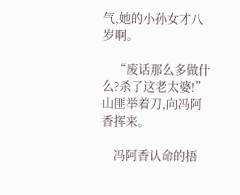气,她的小孙女才八岁啊。

    “废话那么多做什么?杀了这老太婆!”山匪举着刀,向冯阿香挥来。

    冯阿香认命的捂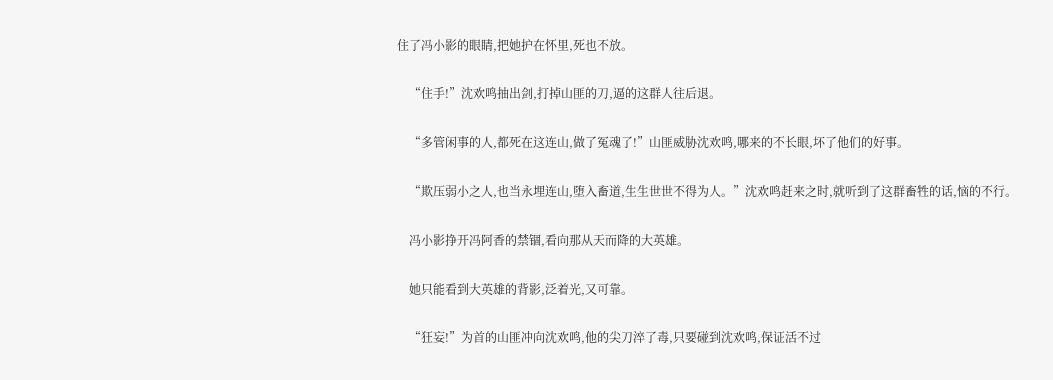住了冯小影的眼睛,把她护在怀里,死也不放。

    “住手!”沈欢鸣抽出剑,打掉山匪的刀,逼的这群人往后退。

    “多管闲事的人,都死在这连山,做了冤魂了!”山匪威胁沈欢鸣,哪来的不长眼,坏了他们的好事。

    “欺压弱小之人,也当永埋连山,堕入畜道,生生世世不得为人。”沈欢鸣赶来之时,就听到了这群畜牲的话,恼的不行。

    冯小影挣开冯阿香的禁锢,看向那从天而降的大英雄。

    她只能看到大英雄的背影,泛着光,又可靠。

    “狂妄!”为首的山匪冲向沈欢鸣,他的尖刀淬了毒,只要碰到沈欢鸣,保证活不过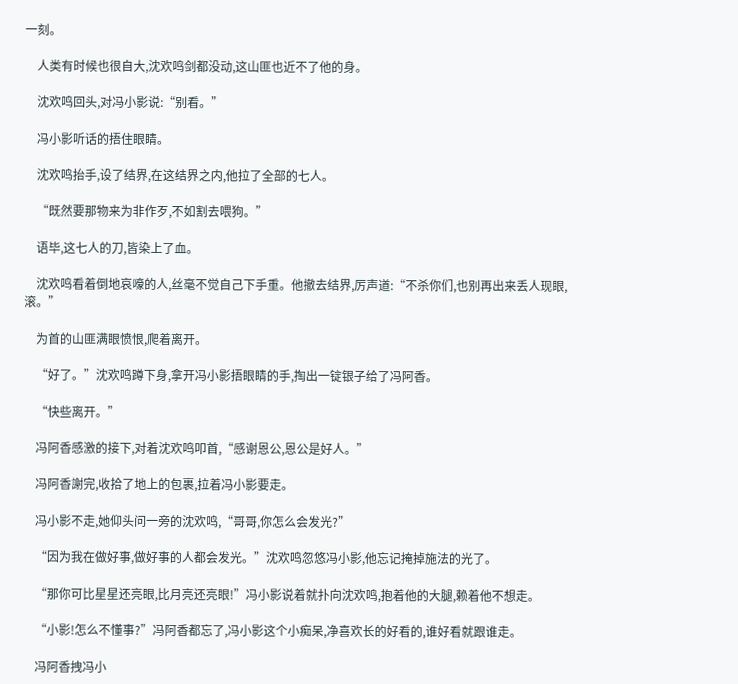一刻。

    人类有时候也很自大,沈欢鸣剑都没动,这山匪也近不了他的身。

    沈欢鸣回头,对冯小影说:“别看。”

    冯小影听话的捂住眼睛。

    沈欢鸣抬手,设了结界,在这结界之内,他拉了全部的七人。

    “既然要那物来为非作歹,不如割去喂狗。”

    语毕,这七人的刀,皆染上了血。

    沈欢鸣看着倒地哀嚎的人,丝毫不觉自己下手重。他撤去结界,厉声道:“不杀你们,也别再出来丢人现眼,滚。”

    为首的山匪满眼愤恨,爬着离开。

    “好了。”沈欢鸣蹲下身,拿开冯小影捂眼睛的手,掏出一锭银子给了冯阿香。

    “快些离开。”

    冯阿香感激的接下,对着沈欢鸣叩首,“感谢恩公,恩公是好人。”

    冯阿香謝完,收拾了地上的包裹,拉着冯小影要走。

    冯小影不走,她仰头问一旁的沈欢鸣,“哥哥,你怎么会发光?”

    “因为我在做好事,做好事的人都会发光。”沈欢鸣忽悠冯小影,他忘记掩掉施法的光了。

    “那你可比星星还亮眼,比月亮还亮眼!”冯小影说着就扑向沈欢鸣,抱着他的大腿,赖着他不想走。

    “小影!怎么不懂事?”冯阿香都忘了,冯小影这个小痴呆,净喜欢长的好看的,谁好看就跟谁走。

    冯阿香拽冯小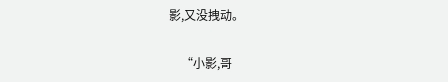影,又没拽动。

    “小影,哥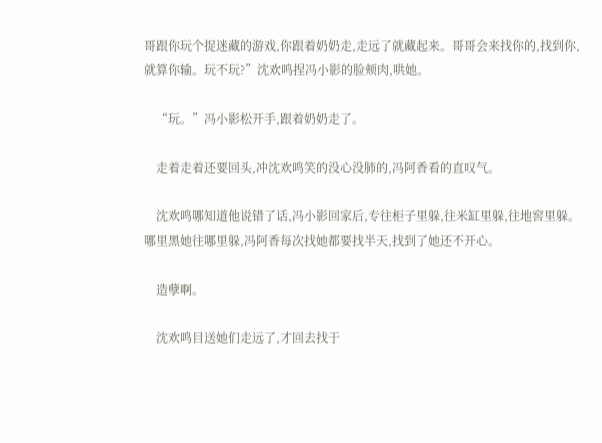哥跟你玩个捉迷藏的游戏,你跟着奶奶走,走远了就藏起来。哥哥会来找你的,找到你,就算你输。玩不玩?”沈欢鸣捏冯小影的脸颊肉,哄她。

    “玩。”冯小影松开手,跟着奶奶走了。

    走着走着还要回头,冲沈欢鸣笑的没心没肺的,冯阿香看的直叹气。

    沈欢鸣哪知道他说错了话,冯小影回家后,专往柜子里躲,往米缸里躲,往地窖里躲。哪里黑她往哪里躲,冯阿香每次找她都要找半天,找到了她还不开心。

    造孽啊。

    沈欢鸣目送她们走远了,才回去找于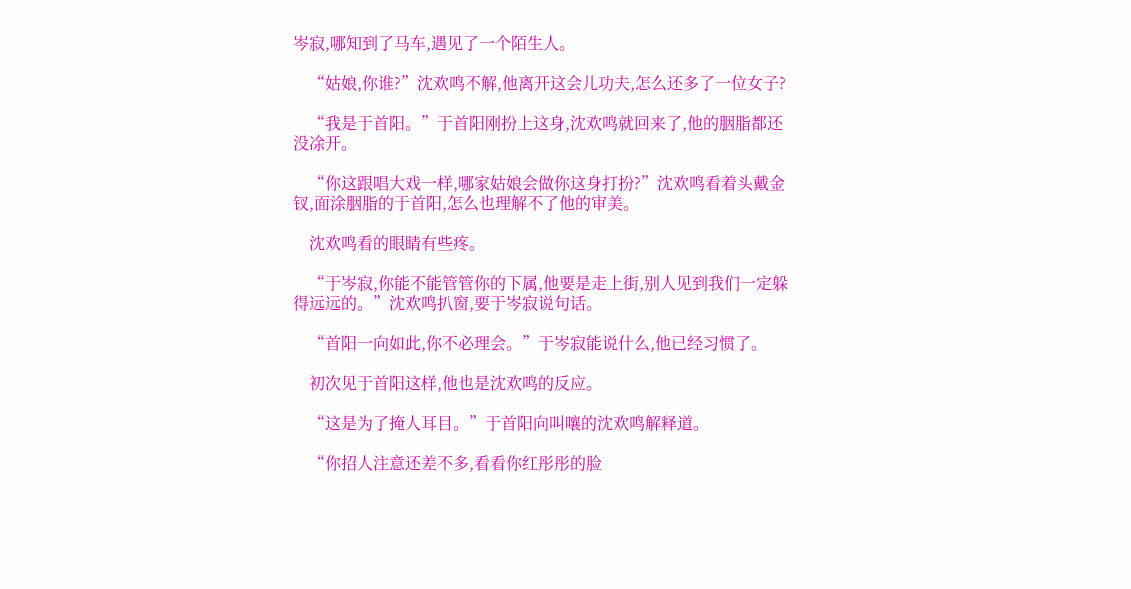岑寂,哪知到了马车,遇见了一个陌生人。

    “姑娘,你谁?”沈欢鸣不解,他离开这会儿功夫,怎么还多了一位女子?

    “我是于首阳。”于首阳刚扮上这身,沈欢鸣就回来了,他的胭脂都还没凃开。

    “你这跟唱大戏一样,哪家姑娘会做你这身打扮?”沈欢鸣看着头戴金钗,面涂胭脂的于首阳,怎么也理解不了他的审美。

    沈欢鸣看的眼睛有些疼。

    “于岑寂,你能不能管管你的下属,他要是走上街,别人见到我们一定躲得远远的。”沈欢鸣扒窗,要于岑寂说句话。

    “首阳一向如此,你不必理会。”于岑寂能说什么,他已经习惯了。

    初次见于首阳这样,他也是沈欢鸣的反应。

    “这是为了掩人耳目。”于首阳向叫嚷的沈欢鸣解释道。

    “你招人注意还差不多,看看你红彤彤的脸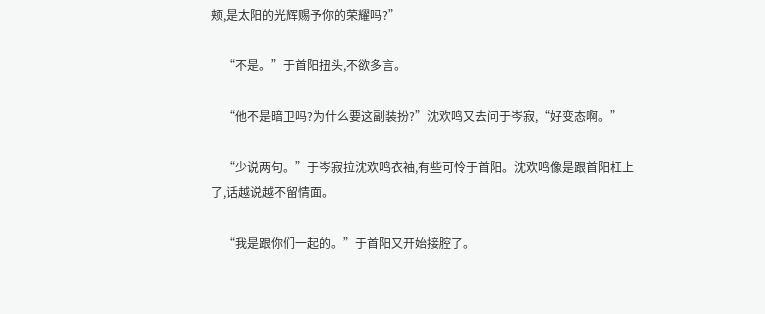颊,是太阳的光辉赐予你的荣耀吗?”

    “不是。”于首阳扭头,不欲多言。

    “他不是暗卫吗?为什么要这副装扮?”沈欢鸣又去问于岑寂,“好变态啊。”

    “少说两句。”于岑寂拉沈欢鸣衣袖,有些可怜于首阳。沈欢鸣像是跟首阳杠上了,话越说越不留情面。

    “我是跟你们一起的。”于首阳又开始接腔了。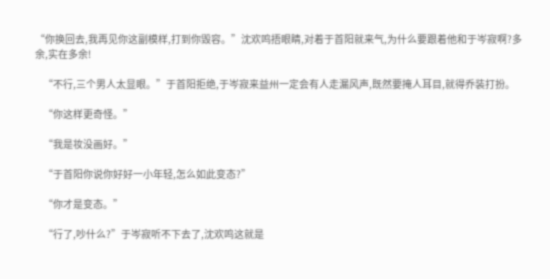“你换回去,我再见你这副模样,打到你毁容。”沈欢鸣捂眼睛,对着于首阳就来气,为什么要跟着他和于岑寂啊?多余,实在多余!

    “不行,三个男人太显眼。”于首阳拒绝,于岑寂来益州一定会有人走漏风声,既然要掩人耳目,就得乔装打扮。

    “你这样更奇怪。”

    “我是妆没画好。”

    “于首阳你说你好好一小年轻,怎么如此变态?”

    “你才是变态。”

    “行了,吵什么?”于岑寂听不下去了,沈欢鸣这就是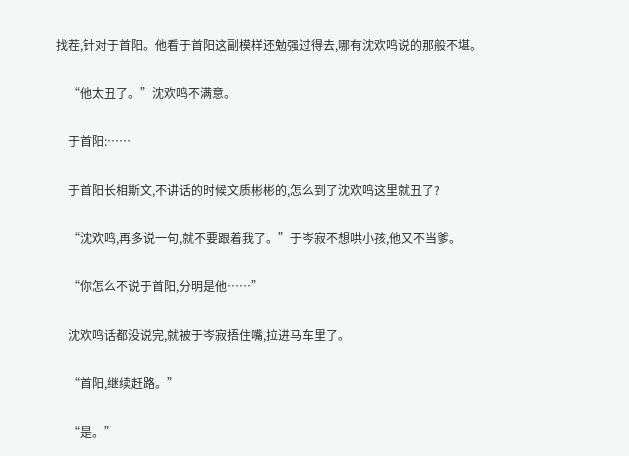找茬,针对于首阳。他看于首阳这副模样还勉强过得去,哪有沈欢鸣说的那般不堪。

    “他太丑了。”沈欢鸣不满意。

    于首阳:……

    于首阳长相斯文,不讲话的时候文质彬彬的,怎么到了沈欢鸣这里就丑了?

    “沈欢鸣,再多说一句,就不要跟着我了。”于岑寂不想哄小孩,他又不当爹。

    “你怎么不说于首阳,分明是他……”

    沈欢鸣话都没说完,就被于岑寂捂住嘴,拉进马车里了。

    “首阳,继续赶路。”

    “是。”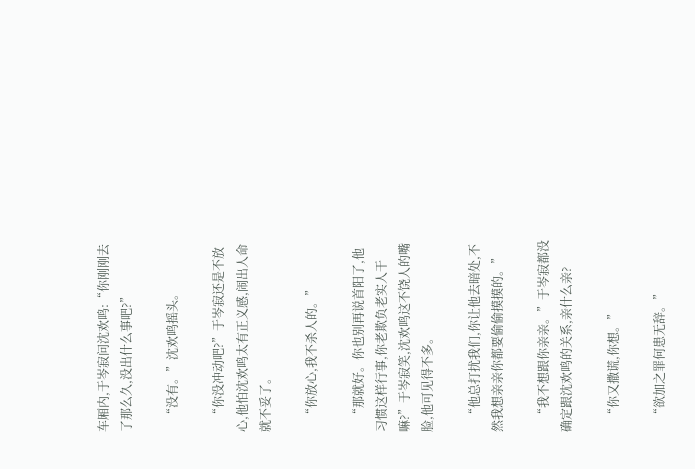车厢内,于岑寂问沈欢鸣:“你刚刚去了那么久,没出什么事吧?”

    “没有。”沈欢鸣摇头。

    “你没冲动吧?”于岑寂还是不放心,他怕沈欢鸣太有正义感,闹出人命就不妥了。

    “你放心,我不杀人的。”

    “那就好。你也别再说首阳了,他习惯这样行事,你老欺负老实人干嘛?”于岑寂笑,沈欢鸣这不饶人的嘴脸,他可见得不多。

    “他总打扰我们,你让他去暗处,不然我想亲亲你都要偷偷摸摸的。”

    “我不想跟你亲亲。”于岑寂都没确定跟沈欢鸣的关系,亲什么亲?

    “你又撒谎,你想。”

    “欲加之罪何患无辞。”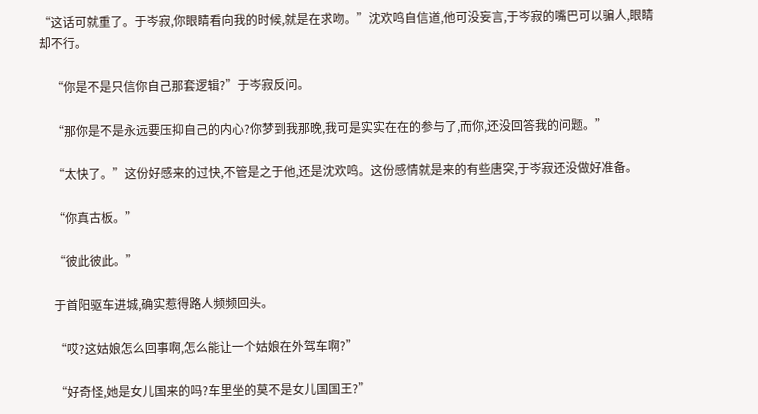“这话可就重了。于岑寂,你眼睛看向我的时候,就是在求吻。”沈欢鸣自信道,他可没妄言,于岑寂的嘴巴可以骗人,眼睛却不行。

    “你是不是只信你自己那套逻辑?”于岑寂反问。

    “那你是不是永远要压抑自己的内心?你梦到我那晚,我可是实实在在的参与了,而你,还没回答我的问题。”

    “太快了。”这份好感来的过快,不管是之于他,还是沈欢鸣。这份感情就是来的有些唐突,于岑寂还没做好准备。

    “你真古板。”

    “彼此彼此。”

    于首阳驱车进城,确实惹得路人频频回头。

    “哎?这姑娘怎么回事啊,怎么能让一个姑娘在外驾车啊?”

    “好奇怪,她是女儿国来的吗?车里坐的莫不是女儿国国王?”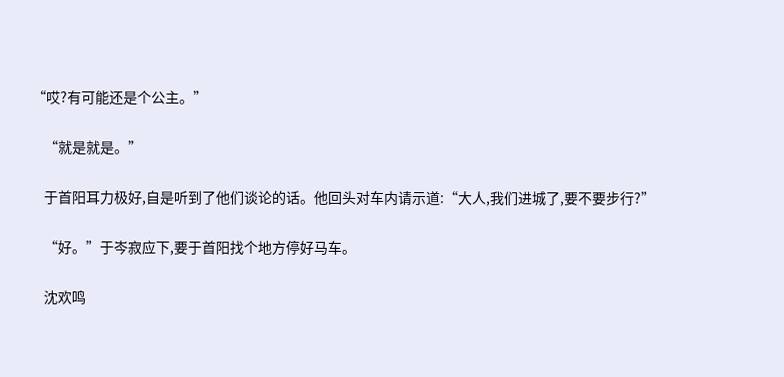“哎?有可能还是个公主。”

    “就是就是。”

    于首阳耳力极好,自是听到了他们谈论的话。他回头对车内请示道:“大人,我们进城了,要不要步行?”

    “好。”于岑寂应下,要于首阳找个地方停好马车。

    沈欢鸣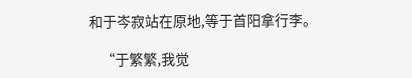和于岑寂站在原地,等于首阳拿行李。

    “于繁繁,我觉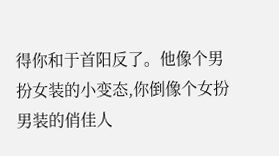得你和于首阳反了。他像个男扮女装的小变态,你倒像个女扮男装的俏佳人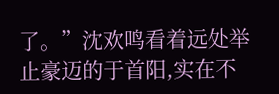了。”沈欢鸣看着远处举止豪迈的于首阳,实在不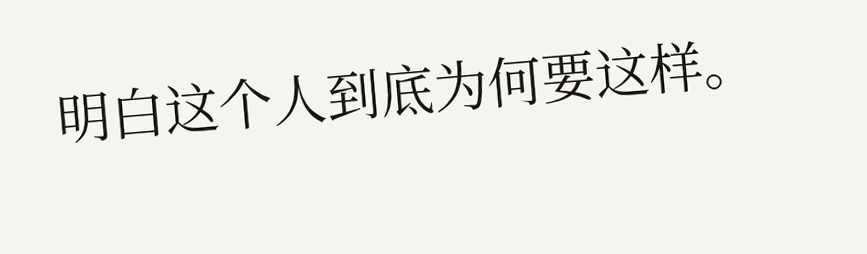明白这个人到底为何要这样。